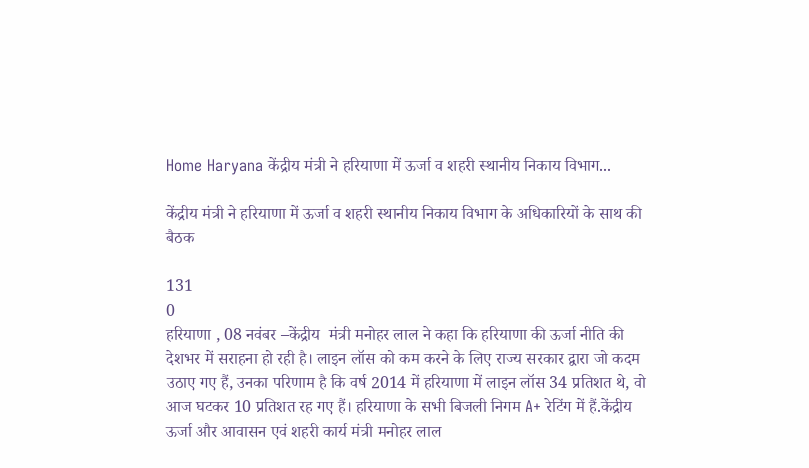Home Haryana केंद्रीय मंत्री ने हरियाणा में ऊर्जा व शहरी स्थानीय निकाय विभाग...

केंद्रीय मंत्री ने हरियाणा में ऊर्जा व शहरी स्थानीय निकाय विभाग के अधिकारियों के साथ की बैठक

131
0
हरियाणा , 08 नवंबर –केंद्रीय  मंत्री मनोहर लाल ने कहा कि हरियाणा की ऊर्जा नीति की देशभर में सराहना हो रही है। लाइन लॉस को कम करने के लिए राज्य सरकार द्वारा जो कदम उठाए गए हैं, उनका परिणाम है कि वर्ष 2014 में हरियाणा में लाइन लॉस 34 प्रतिशत थे, वो आज घटकर 10 प्रतिशत रह गए हैं। हरियाणा के सभी बिजली निगम A+ रेटिंग में हैं.केंद्रीय ऊर्जा और आवासन एवं शहरी कार्य मंत्री मनोहर लाल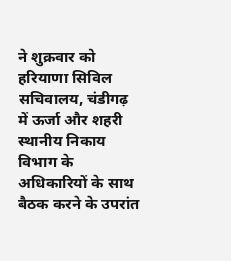ने शुक्रवार को हरियाणा सिविल सचिवालय, चंडीगढ़ में ऊर्जा और शहरी स्थानीय निकाय विभाग के अधिकारियों के साथ बैठक करने के उपरांत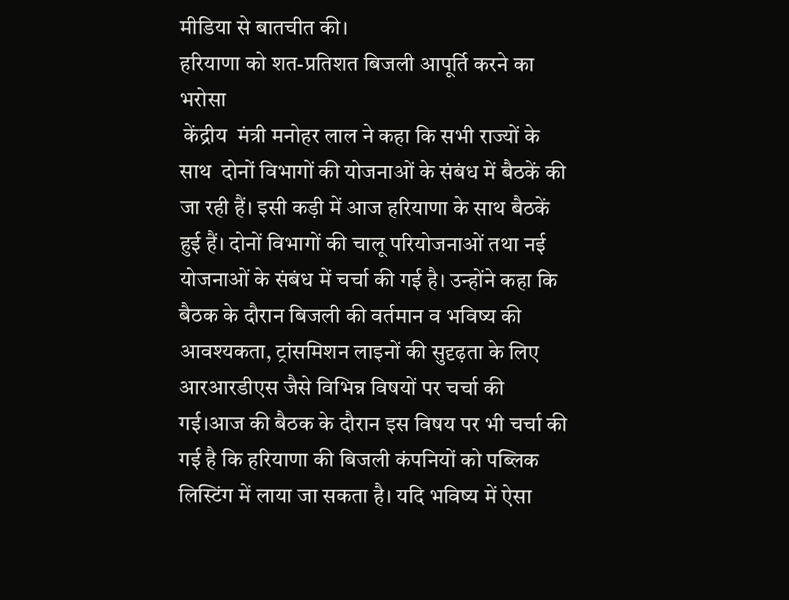मीडिया से बातचीत की।
हरियाणा को शत-प्रतिशत बिजली आपूर्ति करने का भरोसा
 केंद्रीय  मंत्री मनोहर लाल ने कहा कि सभी राज्यों के साथ  दोनों विभागों की योजनाओं के संबंध में बैठकें की जा रही हैं। इसी कड़ी में आज हरियाणा के साथ बैठकें हुई हैं। दोनों विभागों की चालू परियोजनाओं तथा नई योजनाओं के संबंध में चर्चा की गई है। उन्होंने कहा कि बैठक के दौरान बिजली की वर्तमान व भविष्य की आवश्यकता, ट्रांसमिशन लाइनों की सुदृढ़ता के लिए आरआरडीएस जैसे विभिन्न विषयों पर चर्चा की गई।आज की बैठक के दौरान इस विषय पर भी चर्चा की गई है कि हरियाणा की बिजली कंपनियों को पब्लिक लिस्टिंग में लाया जा सकता है। यदि भविष्य में ऐसा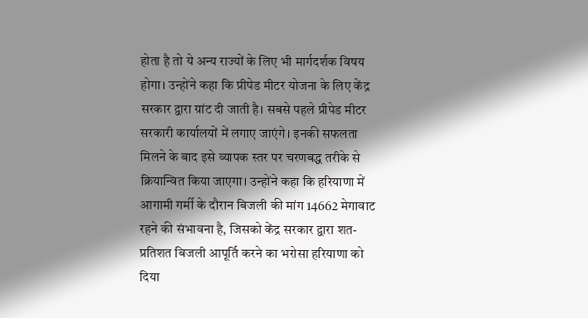होता है तो ये अन्य राज्यों के लिए भी मार्गदर्शक विषय होगा। उन्होंने कहा कि प्रीपेड मीटर योजना के लिए केंद्र सरकार द्वारा ग्रांट दी जाती है। सबसे पहले प्रीपेड मीटर सरकारी कार्यालयों में लगाए जाएंगे। इनकी सफलता मिलने के बाद इसे व्यापक स्तर पर चरणबद्ध तरीके से क्रियान्वित किया जाएगा। उन्होंने कहा कि हरियाणा में आगामी गर्मी के दौरान बिजली की मांग 14662 मेगावाट रहने की संभावना है, जिसको केंद्र सरकार द्वारा शत-प्रतिशत बिजली आपूर्ति करने का भरोसा हरियाणा को दिया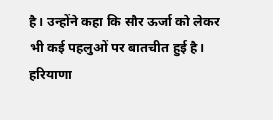है। उन्होंने कहा कि सौर ऊर्जा को लेकर भी कई पहलुओं पर बातचीत हुई है। हरियाणा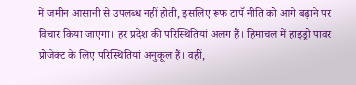में जमीन आसानी से उपलब्ध नहीं होती, इसलिए रूफ टापॅ नीति को आगे बढ़ाने पर विचार किया जाएगा। हर प्रदेश की परिस्थितियां अलग हैं। हिमाचल में हाइड्रो पावर प्रोजेक्ट के लिए परिस्थितियां अनुकूल हैं। वहीं,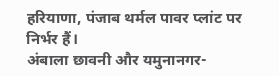हरियाणा, पंजाब थर्मल पावर प्लांट पर निर्भर हैं।
अंबाला छावनी और यमुनानगर-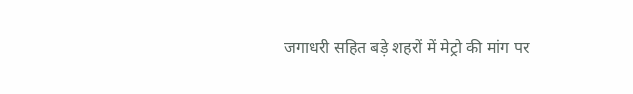जगाधरी सहित बड़े शहरों में मेट्रो की मांग पर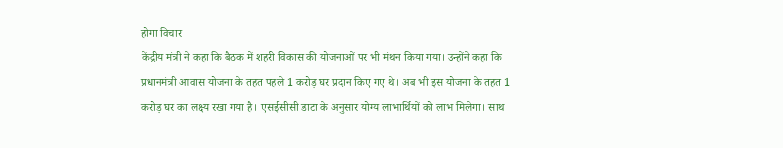होगा विचार
केंद्रीय मंत्री ने कहा कि बैठक में शहरी विकास की योजनाओं पर भी मंथन किया गया। उन्होंने कहा कि प्रधानमंत्री आवास योजना के तहत पहले 1 करोड़ घर प्रदान किए गए थे। अब भी इस योजना के तहत 1  करोड़ घर का लक्ष्य रखा गया है। एसईसीसी डाटा के अनुसार योग्य लाभार्थियों को लाभ मिलेगा। साथ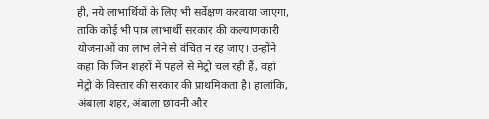ही, नये लाभार्थियों के लिए भी सर्वेक्षण करवाया जाएगा, ताकि कोई भी पात्र लाभार्थी सरकार की कल्याणकारी योजनाओं का लाभ लेने से वंचित न रह जाए। उन्होंने कहा कि जिन शहरों में पहले से मेट्रो चल रही हैं, वहां मेट्रो के विस्तार की सरकार की प्राथमिकता है। हालांकि, अंबाला शहर, अंबाला छावनी और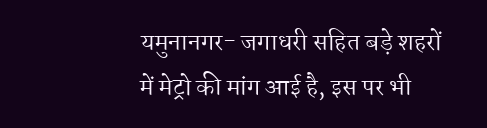यमुनानगर- जगाधरी सहित बड़े शहरों में मेट्रो की मांग आई है, इस पर भी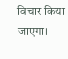विचार किया जाएगा।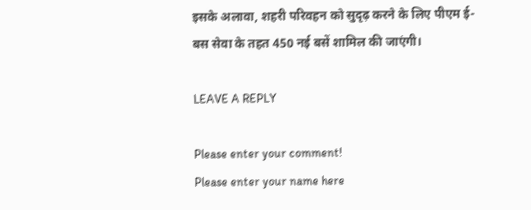इसके अलावा, शहरी परिवहन को सुदृढ़ करने के लिए पीएम ई-बस सेवा के तहत 450 नई बसें शामिल की जाएंगी।

LEAVE A REPLY

Please enter your comment!
Please enter your name here